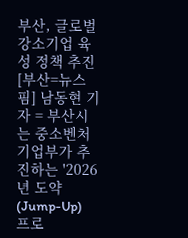부산, 글로벌 강소기업 육성 정책 추진
[부산=뉴스핌] 남동현 기자 = 부산시는 중소벤처기업부가 추진하는 '2026년 도약(Jump-Up) 프로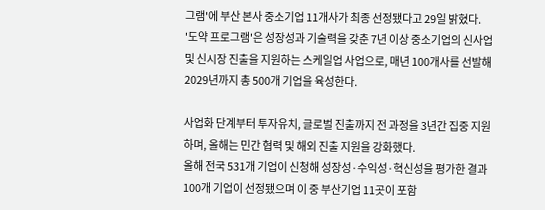그램'에 부산 본사 중소기업 11개사가 최종 선정됐다고 29일 밝혔다.
'도약 프로그램'은 성장성과 기술력을 갖춘 7년 이상 중소기업의 신사업 및 신시장 진출을 지원하는 스케일업 사업으로, 매년 100개사를 선발해 2029년까지 총 500개 기업을 육성한다.

사업화 단계부터 투자유치, 글로벌 진출까지 전 과정을 3년간 집중 지원하며, 올해는 민간 협력 및 해외 진출 지원을 강화했다.
올해 전국 531개 기업이 신청해 성장성·수익성·혁신성을 평가한 결과 100개 기업이 선정됐으며 이 중 부산기업 11곳이 포함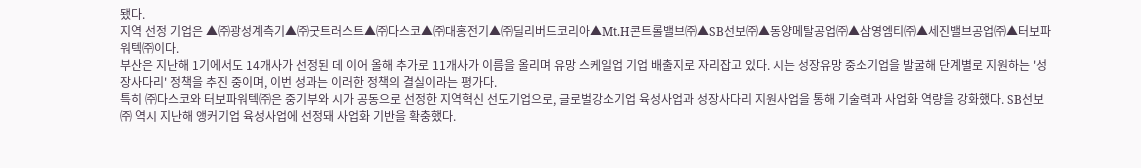됐다.
지역 선정 기업은 ▲㈜광성계측기▲㈜굿트러스트▲㈜다스코▲㈜대홍전기▲㈜딜리버드코리아▲Mt.H콘트롤밸브㈜▲SB선보㈜▲동양메탈공업㈜▲삼영엠티㈜▲세진밸브공업㈜▲터보파워텍㈜이다.
부산은 지난해 1기에서도 14개사가 선정된 데 이어 올해 추가로 11개사가 이름을 올리며 유망 스케일업 기업 배출지로 자리잡고 있다. 시는 성장유망 중소기업을 발굴해 단계별로 지원하는 '성장사다리' 정책을 추진 중이며, 이번 성과는 이러한 정책의 결실이라는 평가다.
특히 ㈜다스코와 터보파워텍㈜은 중기부와 시가 공동으로 선정한 지역혁신 선도기업으로, 글로벌강소기업 육성사업과 성장사다리 지원사업을 통해 기술력과 사업화 역량을 강화했다. SB선보㈜ 역시 지난해 앵커기업 육성사업에 선정돼 사업화 기반을 확충했다.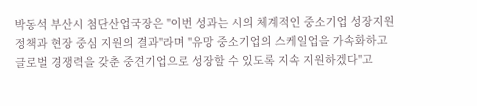박동석 부산시 첨단산업국장은 "이번 성과는 시의 체계적인 중소기업 성장지원 정책과 현장 중심 지원의 결과"라며 "유망 중소기업의 스케일업을 가속화하고 글로벌 경쟁력을 갖춘 중견기업으로 성장할 수 있도록 지속 지원하겠다"고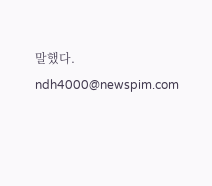말했다.
ndh4000@newspim.com